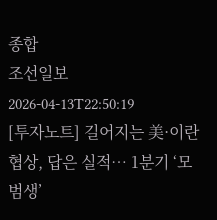종합
조선일보
2026-04-13T22:50:19
[투자노트] 길어지는 美·이란 협상, 답은 실적… 1분기 ‘모범생’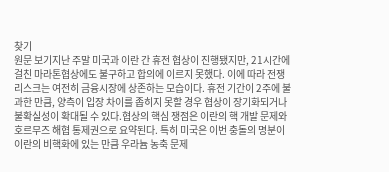찾기
원문 보기지난 주말 미국과 이란 간 휴전 협상이 진행됐지만, 21시간에 걸친 마라톤협상에도 불구하고 합의에 이르지 못했다. 이에 따라 전쟁 리스크는 여전히 금융시장에 상존하는 모습이다. 휴전 기간이 2주에 불과한 만큼, 양측이 입장 차이를 좁히지 못할 경우 협상이 장기화되거나 불확실성이 확대될 수 있다.협상의 핵심 쟁점은 이란의 핵 개발 문제와 호르무즈 해협 통제권으로 요약된다. 특히 미국은 이번 충돌의 명분이 이란의 비핵화에 있는 만큼 우라늄 농축 문제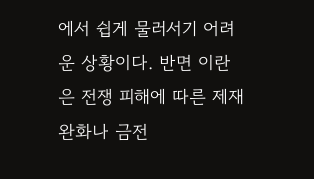에서 쉽게 물러서기 어려운 상황이다. 반면 이란은 전쟁 피해에 따른 제재 완화나 금전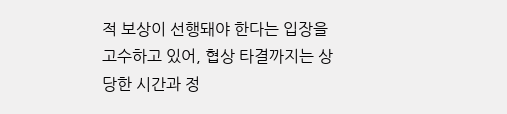적 보상이 선행돼야 한다는 입장을 고수하고 있어, 협상 타결까지는 상당한 시간과 정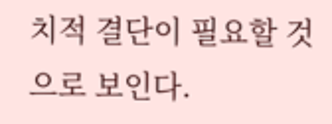치적 결단이 필요할 것으로 보인다.